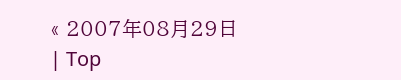« 2007年08月29日 | Top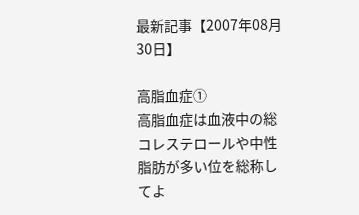最新記事【2007年08月30日】

高脂血症①
高脂血症は血液中の総コレステロールや中性脂肪が多い位を総称してよ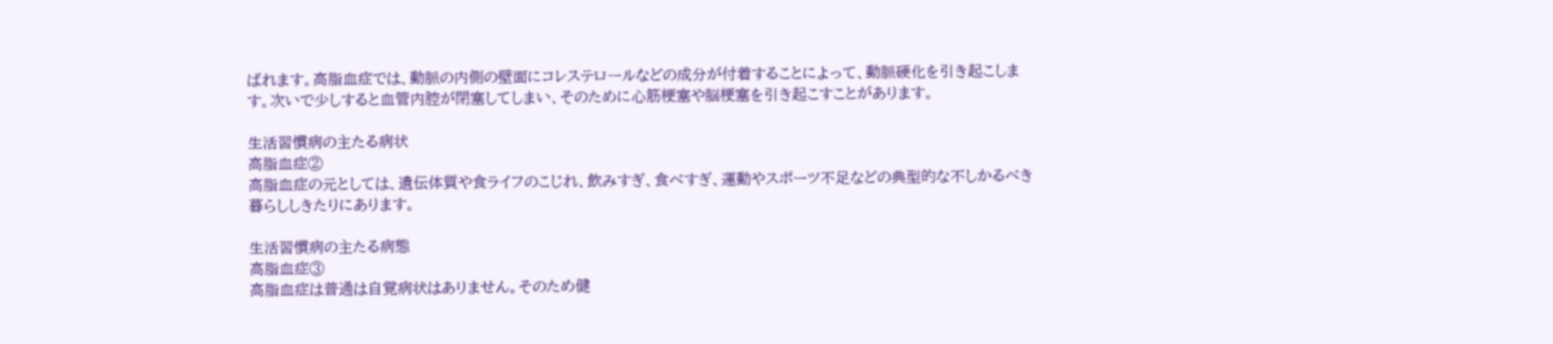ばれます。高脂血症では、動脈の内側の壁面にコレステロールなどの成分が付着することによって、動脈硬化を引き起こします。次いで少しすると血管内腔が閉塞してしまい、そのために心筋梗塞や脳梗塞を引き起こすことがあります。

生活習慣病の主たる病状
高脂血症②
高脂血症の元としては、遺伝体質や食ライフのこじれ、飲みすぎ、食べすぎ、運動やスポーツ不足などの典型的な不しかるべき暮らししきたりにあります。

生活習慣病の主たる病態
高脂血症③
高脂血症は普通は自覚病状はありません。そのため健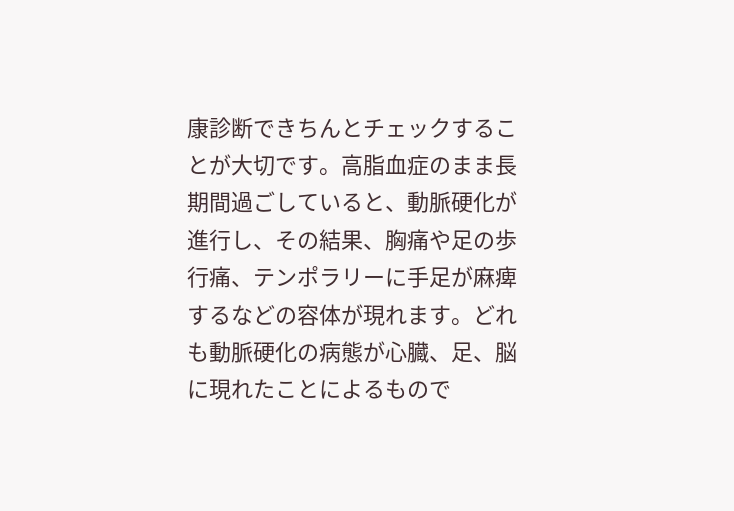康診断できちんとチェックすることが大切です。高脂血症のまま長期間過ごしていると、動脈硬化が進行し、その結果、胸痛や足の歩行痛、テンポラリーに手足が麻痺するなどの容体が現れます。どれも動脈硬化の病態が心臓、足、脳に現れたことによるもので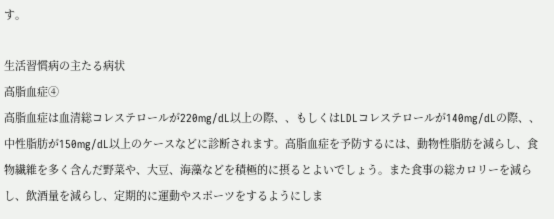す。

生活習慣病の主たる病状
高脂血症④
高脂血症は血清総コレステロールが220mg/dL以上の際、、もしくはLDLコレステロールが140mg/dLの際、、中性脂肪が150mg/dL以上のケースなどに診断されます。高脂血症を予防するには、動物性脂肪を減らし、食物繊維を多く含んだ野菜や、大豆、海藻などを積極的に摂るとよいでしょう。また食事の総カロリーを減らし、飲酒量を減らし、定期的に運動やスポーツをするようにしま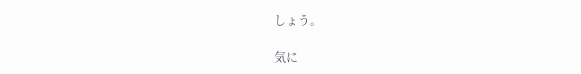しょう。

気に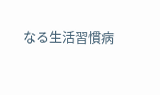なる生活習慣病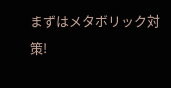まずはメタボリック対策!